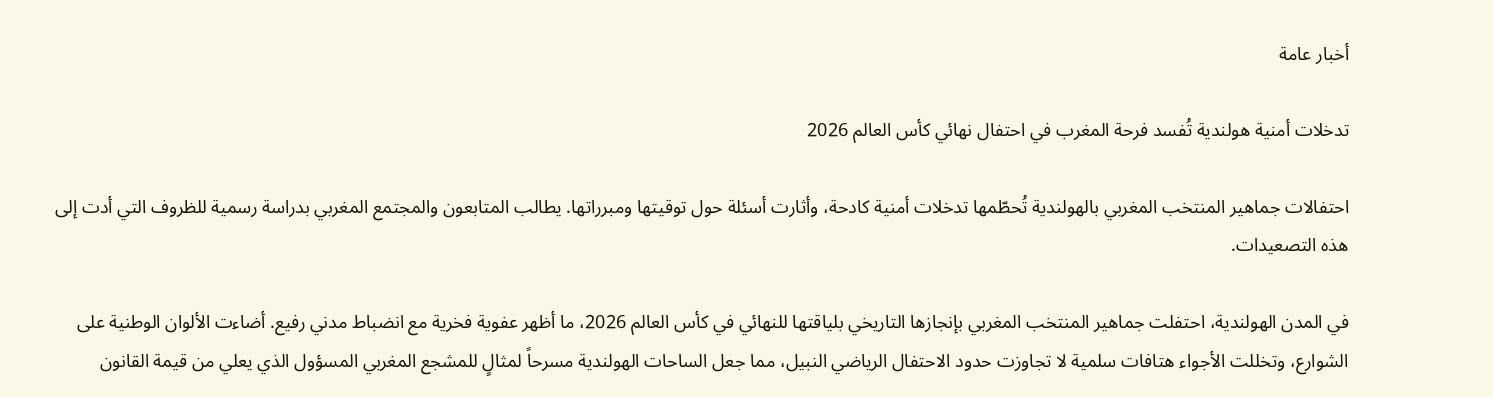أخبار عامة

تدخلات أمنية هولندية تُفسد فرحة المغرب في احتفال نهائي كأس العالم 2026

احتفالات جماهير المنتخب المغربي بالهولندية تُحطّمها تدخلات أمنية كادحة، وأثارت أسئلة حول توقيتها ومبرراتها. يطالب المتابعون والمجتمع المغربي بدراسة رسمية للظروف التي أدت إلى هذه التصعيدات.

في المدن الهولندية، احتفلت جماهير المنتخب المغربي بإنجازها التاريخي بلياقتها للنهائي في كأس العالم 2026، ما أظهر عفوية فخرية مع انضباط مدني رفيع. أضاءت الألوان الوطنية على الشوارع، وتخللت الأجواء هتافات سلمية لا تجاوزت حدود الاحتفال الرياضي النبيل، مما جعل الساحات الهولندية مسرحاً لمثالٍ للمشجع المغربي المسؤول الذي يعلي من قيمة القانون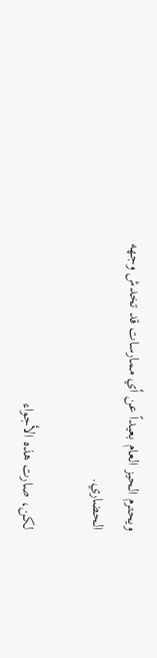ويحترم الحيز العام بعيداً عن أي ممارسات قد تخدش وجهه الحضاري.

لكن، صارت هذه الأجواء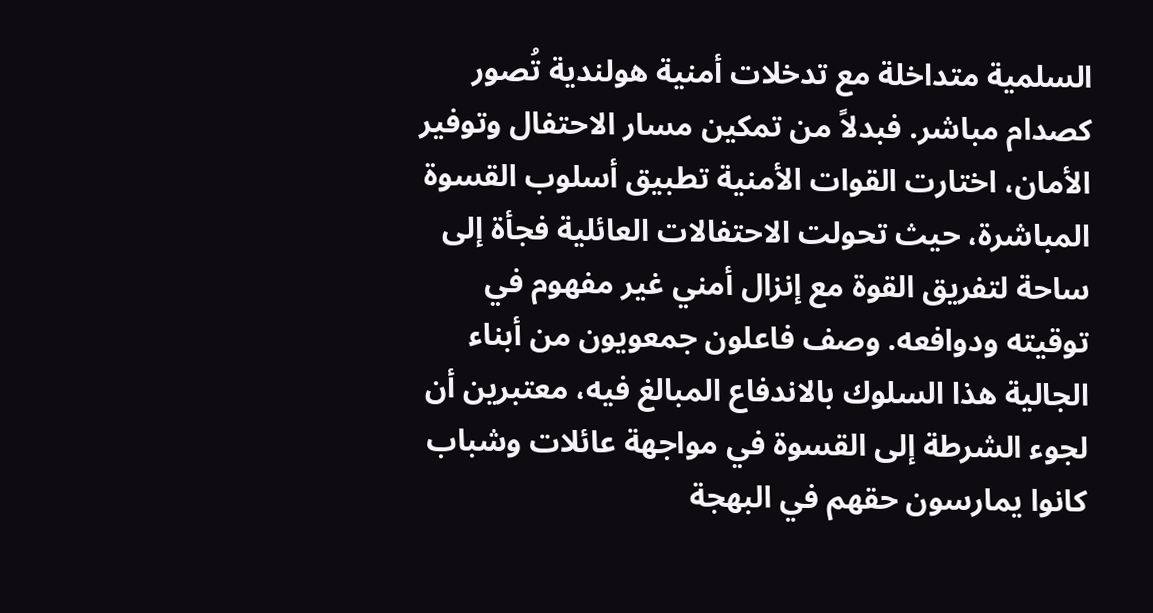السلمية متداخلة مع تدخلات أمنية هولندية تُصور كصدام مباشر. فبدلاً من تمكين مسار الاحتفال وتوفير الأمان، اختارت القوات الأمنية تطبيق أسلوب القسوة المباشرة، حيث تحولت الاحتفالات العائلية فجأة إلى ساحة لتفريق القوة مع إنزال أمني غير مفهوم في توقيته ودوافعه. وصف فاعلون جمعويون من أبناء الجالية هذا السلوك بالاندفاع المبالغ فيه، معتبرين أن لجوء الشرطة إلى القسوة في مواجهة عائلات وشباب كانوا يمارسون حقهم في البهجة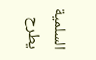السلمية يطرح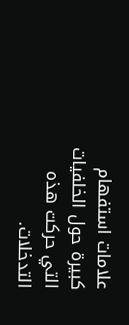علامات استفهام كبيرة حول الخلفيات التي حركت هذه التدخلات.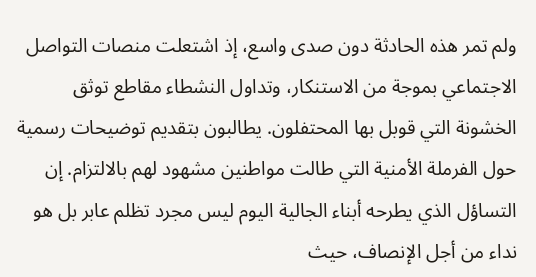ولم تمر هذه الحادثة دون صدى واسع، إذ اشتعلت منصات التواصل الاجتماعي بموجة من الاستنكار، وتداول النشطاء مقاطع توثق الخشونة التي قوبل بها المحتفلون. يطالبون بتقديم توضيحات رسمية حول الفرملة الأمنية التي طالت مواطنين مشهود لهم بالالتزام. إن التساؤل الذي يطرحه أبناء الجالية اليوم ليس مجرد تظلم عابر بل هو نداء من أجل الإنصاف، حيث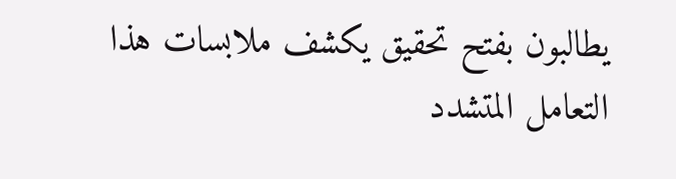يطالبون بفتح تحقيق يكشف ملابسات هذا التعامل المتشدد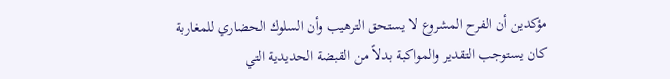مؤكدين أن الفرح المشروع لا يستحق الترهيب وأن السلوك الحضاري للمغاربة كان يستوجب التقدير والمواكبة بدلاً من القبضة الحديدية التي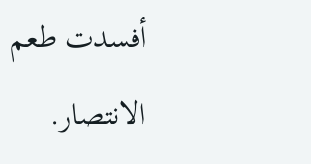أفسدت طعم الانتصار.